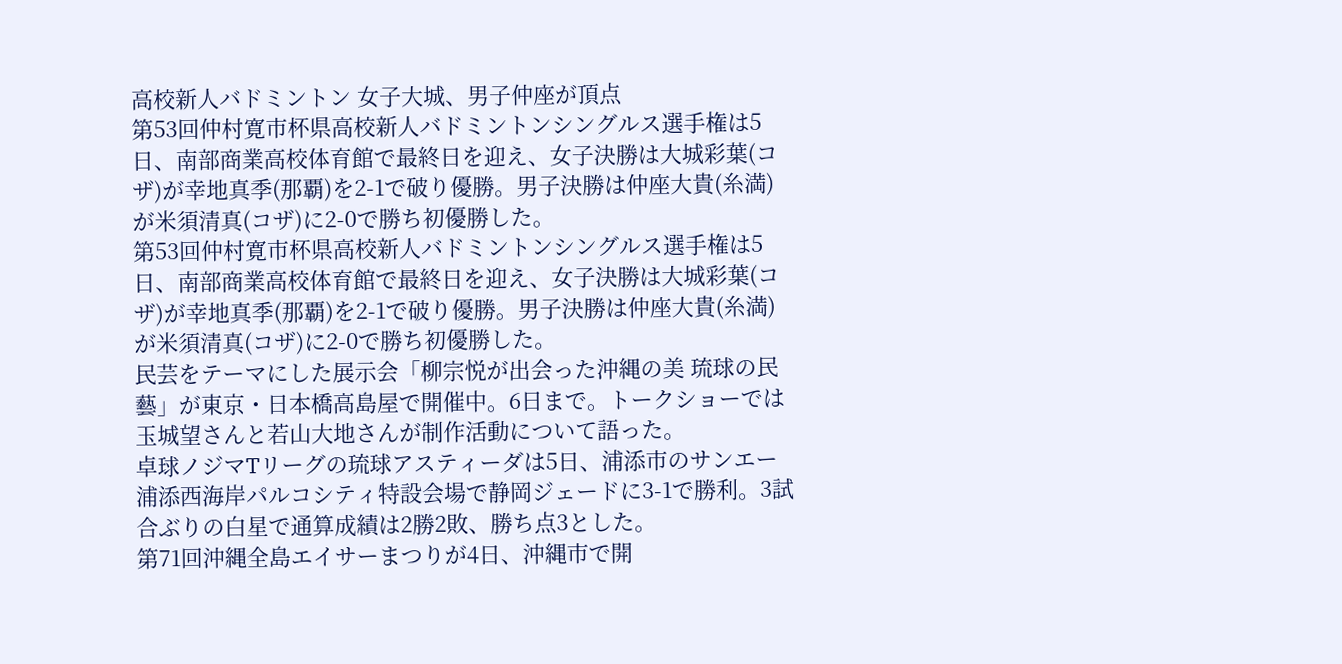高校新人バドミントン 女子大城、男子仲座が頂点
第53回仲村寛市杯県高校新人バドミントンシングルス選手権は5日、南部商業高校体育館で最終日を迎え、女子決勝は大城彩葉(コザ)が幸地真季(那覇)を2-1で破り優勝。男子決勝は仲座大貴(糸満)が米須清真(コザ)に2-0で勝ち初優勝した。
第53回仲村寛市杯県高校新人バドミントンシングルス選手権は5日、南部商業高校体育館で最終日を迎え、女子決勝は大城彩葉(コザ)が幸地真季(那覇)を2-1で破り優勝。男子決勝は仲座大貴(糸満)が米須清真(コザ)に2-0で勝ち初優勝した。
民芸をテーマにした展示会「柳宗悦が出会った沖縄の美 琉球の民藝」が東京・日本橋高島屋で開催中。6日まで。トークショーでは玉城望さんと若山大地さんが制作活動について語った。
卓球ノジマTリーグの琉球アスティーダは5日、浦添市のサンエー浦添西海岸パルコシティ特設会場で静岡ジェードに3-1で勝利。3試合ぶりの白星で通算成績は2勝2敗、勝ち点3とした。
第71回沖縄全島エイサーまつりが4日、沖縄市で開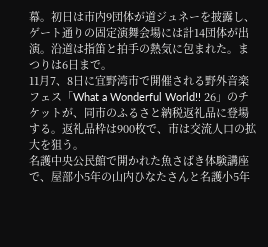幕。初日は市内9団体が道ジュネーを披露し、ゲート通りの固定演舞会場には計14団体が出演。沿道は指笛と拍手の熱気に包まれた。まつりは6日まで。
11月7、8日に宜野湾市で開催される野外音楽フェス「What a Wonderful World!! 26」のチケットが、同市のふるさと納税返礼品に登場する。返礼品枠は900枚で、市は交流人口の拡大を狙う。
名護中央公民館で開かれた魚さばき体験講座で、屋部小5年の山内ひなたさんと名護小5年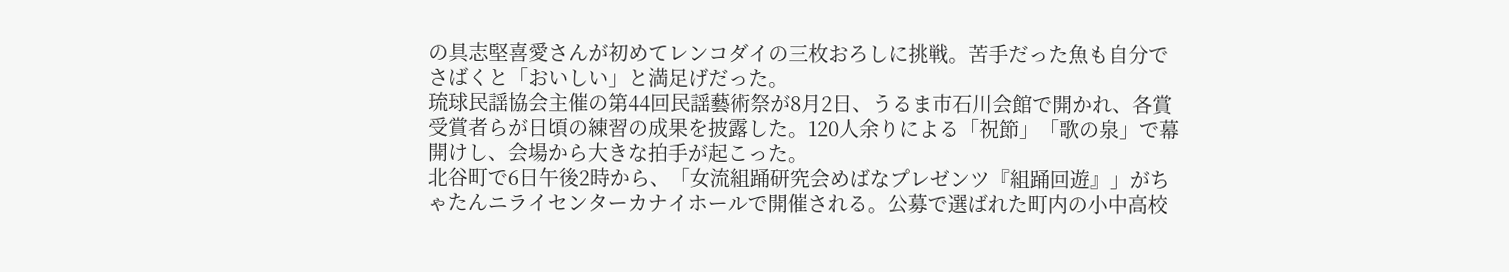の具志堅喜愛さんが初めてレンコダイの三枚おろしに挑戦。苦手だった魚も自分でさばくと「おいしい」と満足げだった。
琉球民謡協会主催の第44回民謡藝術祭が8月2日、うるま市石川会館で開かれ、各賞受賞者らが日頃の練習の成果を披露した。120人余りによる「祝節」「歌の泉」で幕開けし、会場から大きな拍手が起こった。
北谷町で6日午後2時から、「女流組踊研究会めばなプレゼンツ『組踊回遊』」がちゃたんニライセンターカナイホールで開催される。公募で選ばれた町内の小中高校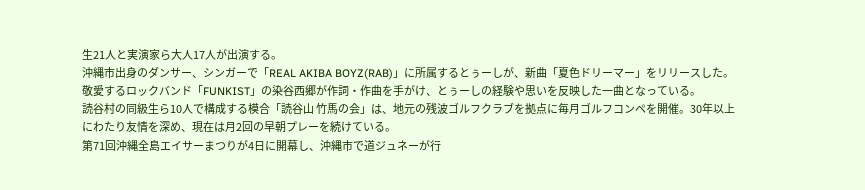生21人と実演家ら大人17人が出演する。
沖縄市出身のダンサー、シンガーで「REAL AKIBA BOYZ(RAB)」に所属するとぅーしが、新曲「夏色ドリーマー」をリリースした。敬愛するロックバンド「FUNKIST」の染谷西郷が作詞・作曲を手がけ、とぅーしの経験や思いを反映した一曲となっている。
読谷村の同級生ら10人で構成する模合「読谷山 竹馬の会」は、地元の残波ゴルフクラブを拠点に毎月ゴルフコンペを開催。30年以上にわたり友情を深め、現在は月2回の早朝プレーを続けている。
第71回沖縄全島エイサーまつりが4日に開幕し、沖縄市で道ジュネーが行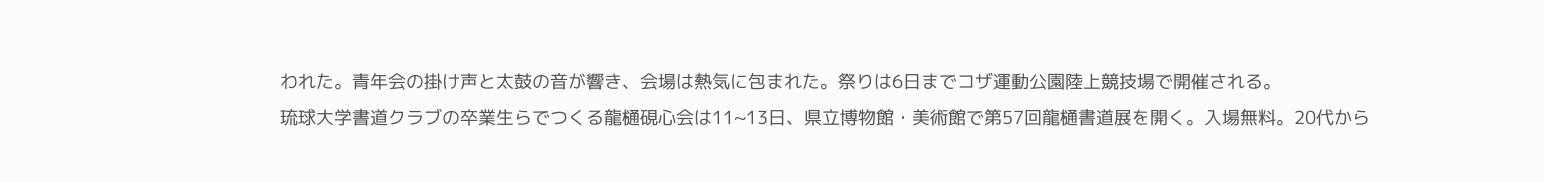われた。青年会の掛け声と太鼓の音が響き、会場は熱気に包まれた。祭りは6日までコザ運動公園陸上競技場で開催される。
琉球大学書道クラブの卒業生らでつくる龍樋硯心会は11~13日、県立博物館・美術館で第57回龍樋書道展を開く。入場無料。20代から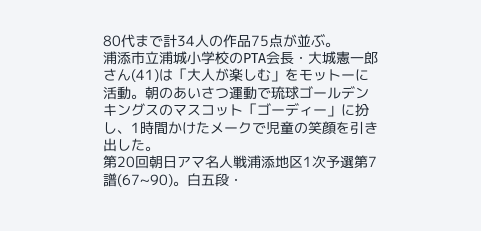80代まで計34人の作品75点が並ぶ。
浦添市立浦城小学校のPTA会長・大城憲一郎さん(41)は「大人が楽しむ」をモットーに活動。朝のあいさつ運動で琉球ゴールデンキングスのマスコット「ゴーディー」に扮し、1時間かけたメークで児童の笑顔を引き出した。
第20回朝日アマ名人戦浦添地区1次予選第7譜(67~90)。白五段・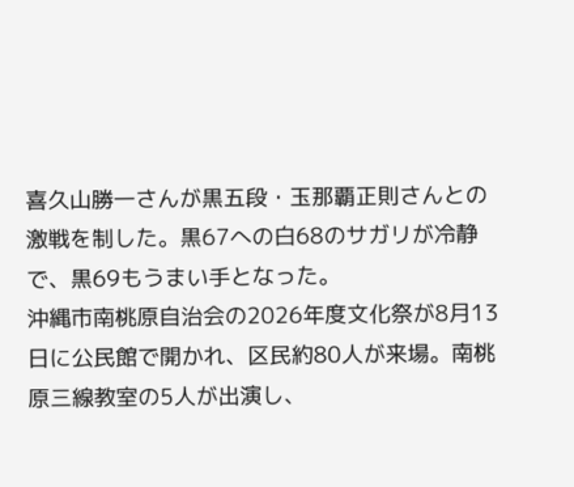喜久山勝一さんが黒五段・玉那覇正則さんとの激戦を制した。黒67への白68のサガリが冷静で、黒69もうまい手となった。
沖縄市南桃原自治会の2026年度文化祭が8月13日に公民館で開かれ、区民約80人が来場。南桃原三線教室の5人が出演し、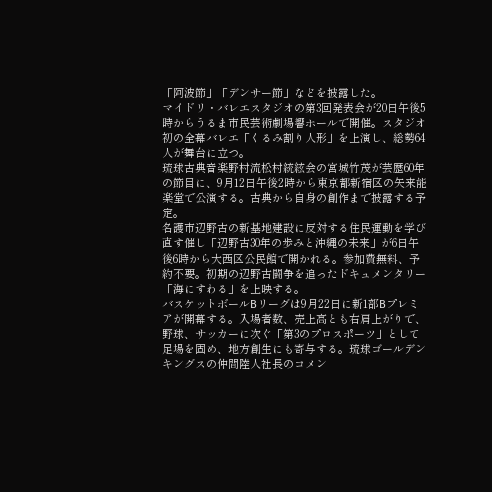「阿波節」「デンサー節」などを披露した。
マイドリ・バレエスタジオの第3回発表会が20日午後5時からうるま市民芸術劇場響ホールで開催。スタジオ初の全幕バレエ「くるみ割り人形」を上演し、総勢64人が舞台に立つ。
琉球古典音楽野村流松村統絃会の宮城竹茂が芸歴60年の節目に、9月12日午後2時から東京都新宿区の矢来能楽堂で公演する。古典から自身の創作まで披露する予定。
名護市辺野古の新基地建設に反対する住民運動を学び直す催し「辺野古30年の歩みと沖縄の未来」が6日午後6時から大西区公民館で開かれる。参加費無料、予約不要。初期の辺野古闘争を追ったドキュメンタリー「海にすわる」を上映する。
バスケットボールBリーグは9月22日に新1部Bプレミアが開幕する。入場者数、売上高とも右肩上がりで、野球、サッカーに次ぐ「第3のプロスポーツ」として足場を固め、地方創生にも寄与する。琉球ゴールデンキングスの仲間陸人社長のコメン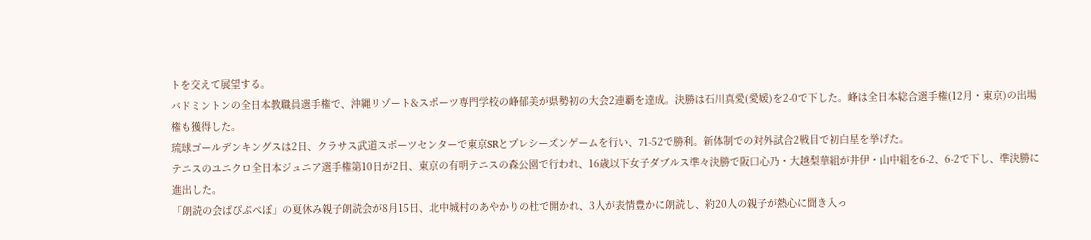トを交えて展望する。
バドミントンの全日本教職員選手権で、沖縄リゾート&スポーツ専門学校の峰郁美が県勢初の大会2連覇を達成。決勝は石川真愛(愛媛)を2-0で下した。峰は全日本総合選手権(12月・東京)の出場権も獲得した。
琉球ゴールデンキングスは2日、クラサス武道スポーツセンターで東京SRとプレシーズンゲームを行い、71-52で勝利。新体制での対外試合2戦目で初白星を挙げた。
テニスのユニクロ全日本ジュニア選手権第10日が2日、東京の有明テニスの森公園で行われ、16歳以下女子ダブルス準々決勝で阪口心乃・大越梨華組が井伊・山中組を6-2、6-2で下し、準決勝に進出した。
「朗読の会ぱぴぷぺぽ」の夏休み親子朗読会が8月15日、北中城村のあやかりの杜で開かれ、3人が表情豊かに朗読し、約20人の親子が熱心に聞き入っ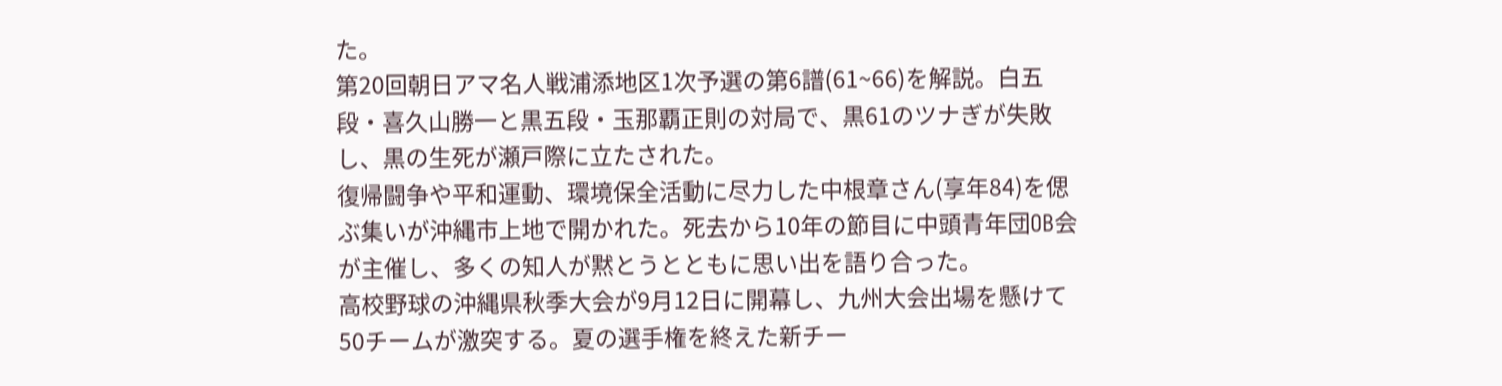た。
第20回朝日アマ名人戦浦添地区1次予選の第6譜(61~66)を解説。白五段・喜久山勝一と黒五段・玉那覇正則の対局で、黒61のツナぎが失敗し、黒の生死が瀬戸際に立たされた。
復帰闘争や平和運動、環境保全活動に尽力した中根章さん(享年84)を偲ぶ集いが沖縄市上地で開かれた。死去から10年の節目に中頭青年団OB会が主催し、多くの知人が黙とうとともに思い出を語り合った。
高校野球の沖縄県秋季大会が9月12日に開幕し、九州大会出場を懸けて50チームが激突する。夏の選手権を終えた新チー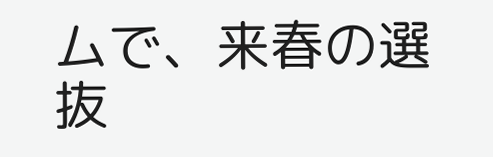ムで、来春の選抜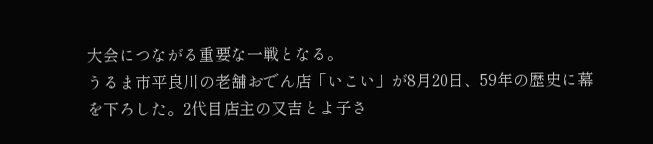大会につながる重要な一戦となる。
うるま市平良川の老舗おでん店「いこい」が8月20日、59年の歴史に幕を下ろした。2代目店主の又吉とよ子さ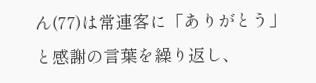ん(77)は常連客に「ありがとう」と感謝の言葉を繰り返し、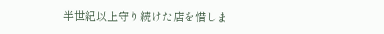半世紀以上守り続けた店を惜しま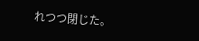れつつ閉じた。